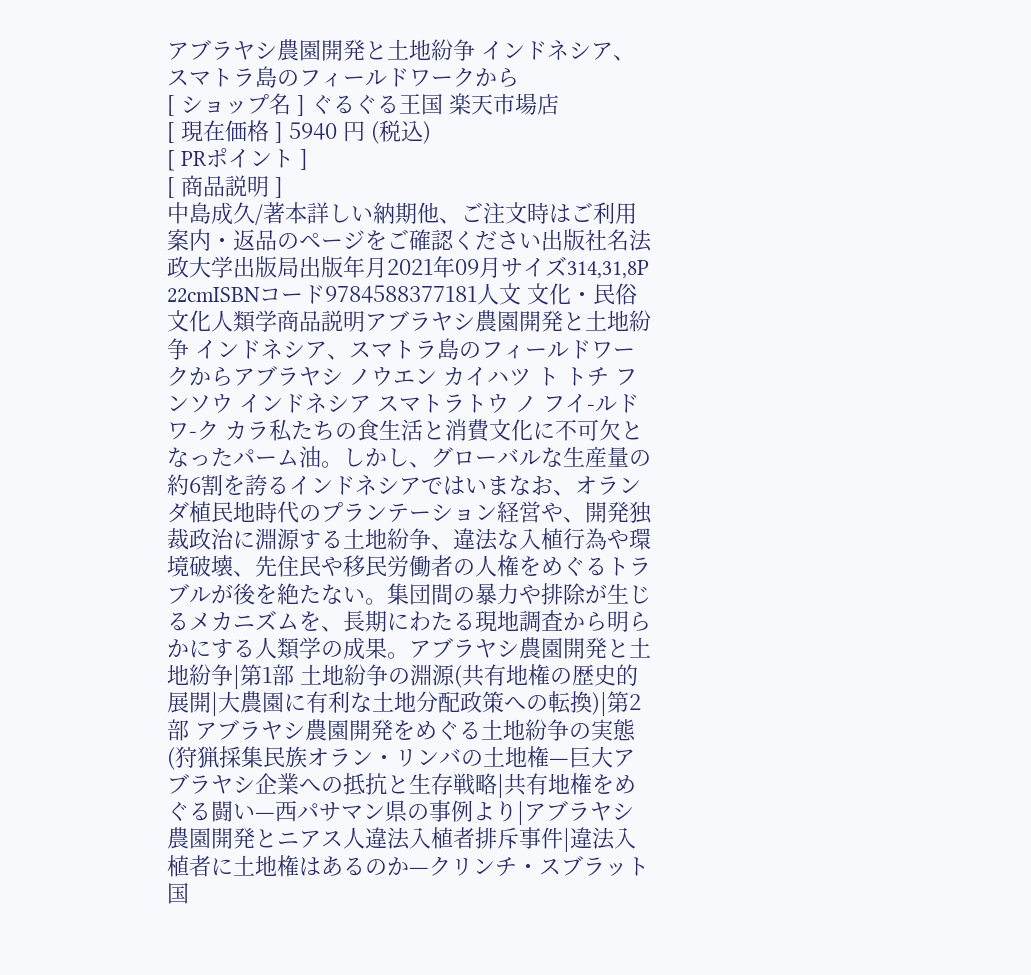アブラヤシ農園開発と土地紛争 インドネシア、スマトラ島のフィールドワークから
[ ショップ名 ] ぐるぐる王国 楽天市場店
[ 現在価格 ] 5940 円 (税込)
[ PRポイント ]
[ 商品説明 ]
中島成久/著本詳しい納期他、ご注文時はご利用案内・返品のページをご確認ください出版社名法政大学出版局出版年月2021年09月サイズ314,31,8P 22cmISBNコード9784588377181人文 文化・民俗 文化人類学商品説明アブラヤシ農園開発と土地紛争 インドネシア、スマトラ島のフィールドワークからアブラヤシ ノウエン カイハツ ト トチ フンソウ インドネシア スマトラトウ ノ フイ-ルドワ-ク カラ私たちの食生活と消費文化に不可欠となったパーム油。しかし、グローバルな生産量の約6割を誇るインドネシアではいまなお、オランダ植民地時代のプランテーション経営や、開発独裁政治に淵源する土地紛争、違法な入植行為や環境破壊、先住民や移民労働者の人権をめぐるトラブルが後を絶たない。集団間の暴力や排除が生じるメカニズムを、長期にわたる現地調査から明らかにする人類学の成果。アブラヤシ農園開発と土地紛争|第1部 土地紛争の淵源(共有地権の歴史的展開|大農園に有利な土地分配政策への転換)|第2部 アブラヤシ農園開発をめぐる土地紛争の実態(狩猟採集民族オラン・リンバの土地権—巨大アブラヤシ企業への抵抗と生存戦略|共有地権をめぐる闘い—西パサマン県の事例より|アブラヤシ農園開発とニアス人違法入植者排斥事件|違法入植者に土地権はあるのか—クリンチ・スブラット国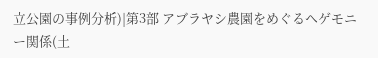立公園の事例分析)|第3部 アブラヤシ農園をめぐるヘゲモニー関係(土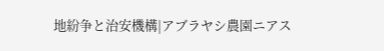地紛争と治安機構|アブラヤシ農園ニアス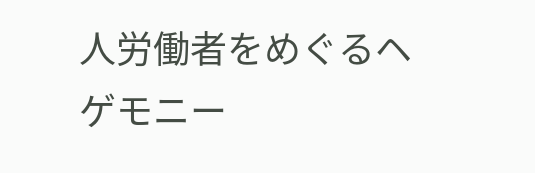人労働者をめぐるヘゲモニー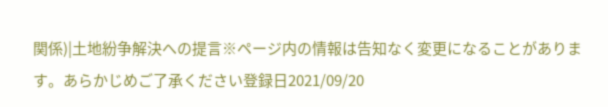関係)|土地紛争解決への提言※ページ内の情報は告知なく変更になることがあります。あらかじめご了承ください登録日2021/09/20